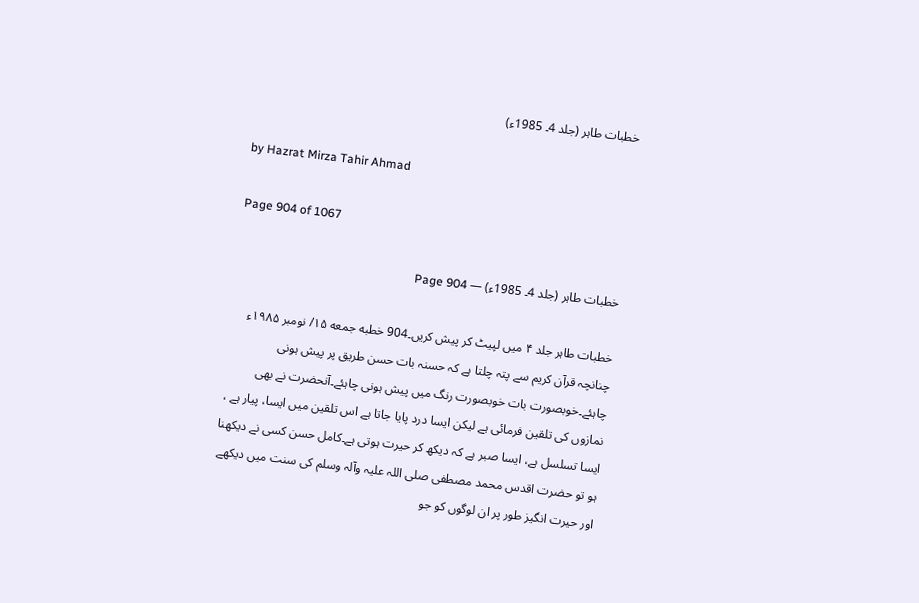خطبات طاہر (جلد 4۔ 1985ء)

by Hazrat Mirza Tahir Ahmad

Page 904 of 1067

خطبات طاہر (جلد 4۔ 1985ء) — Page 904

خطبات طاہر جلد ۴ میں لپیٹ کر پیش کریں۔904 خطبه جمعه ۱۵/ نومبر ۱۹۸۵ء چنانچہ قرآن کریم سے پتہ چلتا ہے کہ حسنہ بات حسن طریق پر پیش ہونی چاہئے۔خوبصورت بات خوبصورت رنگ میں پیش ہونی چاہئے۔آنحضرت نے بھی نمازوں کی تلقین فرمائی ہے لیکن ایسا درد پایا جاتا ہے اس تلقین میں ایسا، پیار ہے ، ایسا تسلسل ہے، ایسا صبر ہے کہ دیکھ کر حیرت ہوتی ہے۔کامل حسن کسی نے دیکھنا ہو تو حضرت اقدس محمد مصطفی صلی اللہ علیہ وآلہ وسلم کی سنت میں دیکھے اور حیرت انگیز طور پر ان لوگوں کو جو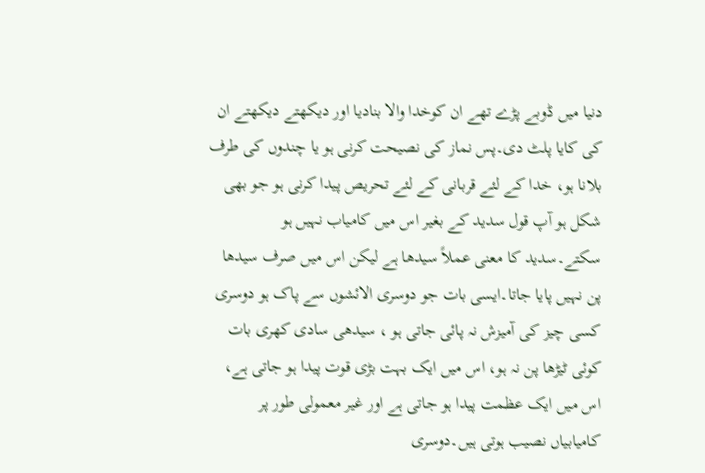دنیا میں ڈوبے پڑے تھے ان کوخدا والا بنادیا اور دیکھتے دیکھتے ان کی کایا پلٹ دی۔پس نماز کی نصیحت کرنی ہو یا چندوں کی طرف بلانا ہو، خدا کے لئے قربانی کے لئے تحریص پیدا کرنی ہو جو بھی شکل ہو آپ قول سدید کے بغیر اس میں کامیاب نہیں ہو سکتے۔سدید کا معنی عملاً سیدھا ہے لیکن اس میں صرف سیدھا پن نہیں پایا جاتا۔ایسی بات جو دوسری الائشوں سے پاک ہو دوسری کسی چیز کی آمیزش نہ پائی جاتی ہو ، سیدھی سادی کھری بات کوئی ٹیڑھا پن نہ ہو، اس میں ایک بہت بڑی قوت پیدا ہو جاتی ہے، اس میں ایک عظمت پیدا ہو جاتی ہے اور غیر معمولی طور پر کامیابیاں نصیب ہوتی ہیں۔دوسری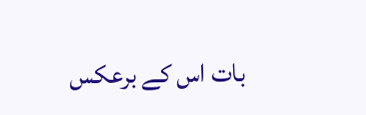بات اس کے برعکس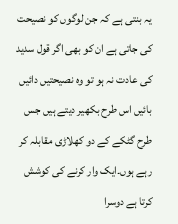یہ بنتی ہے کہ جن لوگوں کو نصیحت کی جاتی ہے ان کو بھی اگر قول سدید کی عادت نہ ہو تو وہ نصیحتیں دائیں بائیں اس طرح بکھیر دیتے ہیں جس طرح گٹکے کے دو کھلاڑی مقابلہ کر رہے ہوں۔ایک وار کرنے کی کوشش کرتا ہے دوسرا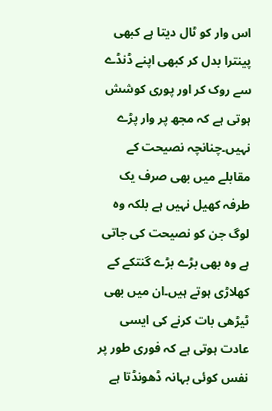اس وار کو ٹال دیتا ہے کبھی پینترا بدل کر کبھی اپنے ڈنڈے سے روک کر اور پوری کوشش ہوتی ہے کہ مجھ پر وار پڑے نہیں۔چنانچہ نصیحت کے مقابلے میں بھی صرف یک طرفہ کھیل نہیں ہے بلکہ وہ لوگ جن کو نصیحت کی جاتی ہے وہ بھی بڑے بڑے گنتکے کے کھلاڑی ہوتے ہیں۔ان میں بھی ٹیڑھی بات کرنے کی ایسی عادت ہوتی ہے کہ فوری طور پر نفس کوئی بہانہ ڈھونڈتا ہے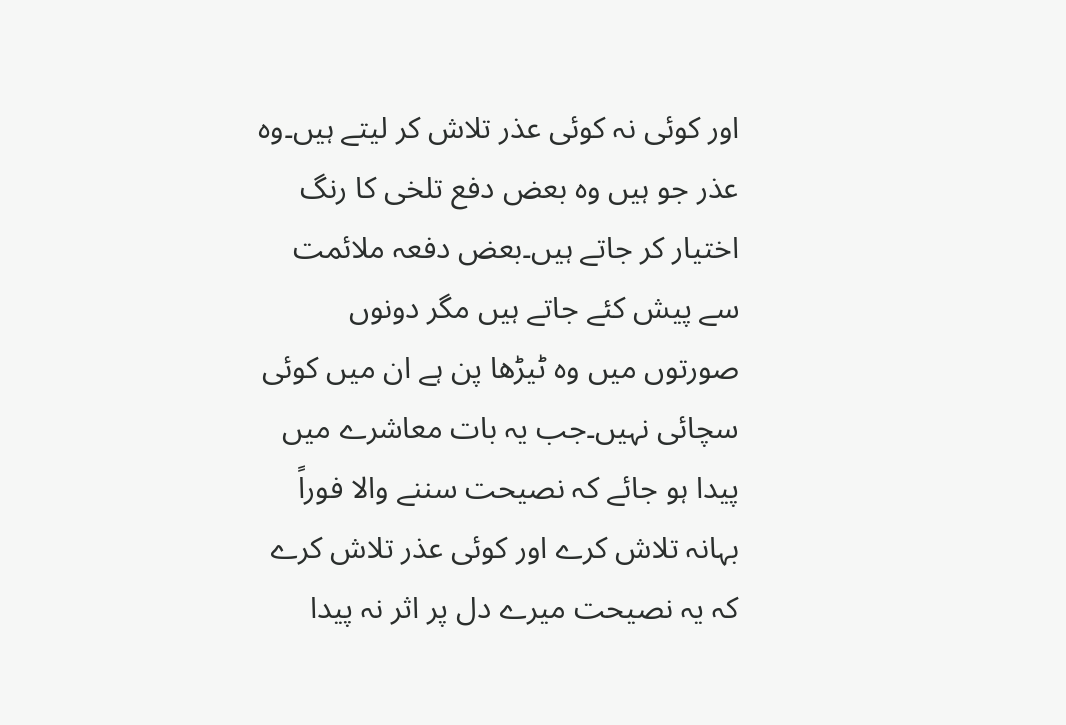اور کوئی نہ کوئی عذر تلاش کر لیتے ہیں۔وہ عذر جو ہیں وہ بعض دفع تلخی کا رنگ اختیار کر جاتے ہیں۔بعض دفعہ ملائمت سے پیش کئے جاتے ہیں مگر دونوں صورتوں میں وہ ٹیڑھا پن ہے ان میں کوئی سچائی نہیں۔جب یہ بات معاشرے میں پیدا ہو جائے کہ نصیحت سننے والا فوراً بہانہ تلاش کرے اور کوئی عذر تلاش کرے کہ یہ نصیحت میرے دل پر اثر نہ پیدا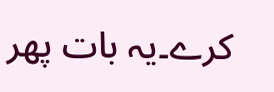کرے۔یہ بات پھر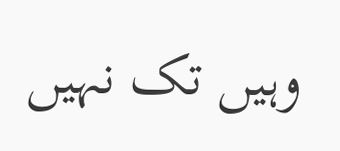وہیں تک نہیں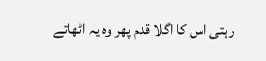رہتی اس کا اگلا قدم پھر وہ یہ اٹھاتے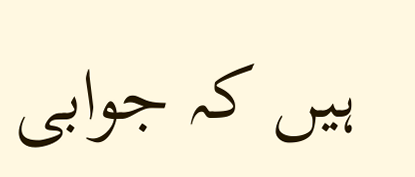ہیں کہ جوابی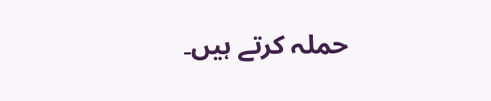حملہ کرتے ہیں۔